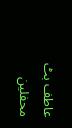عاطف بٹ
محفلین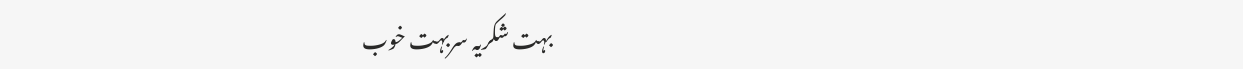بہت شکریہ سربہت خوب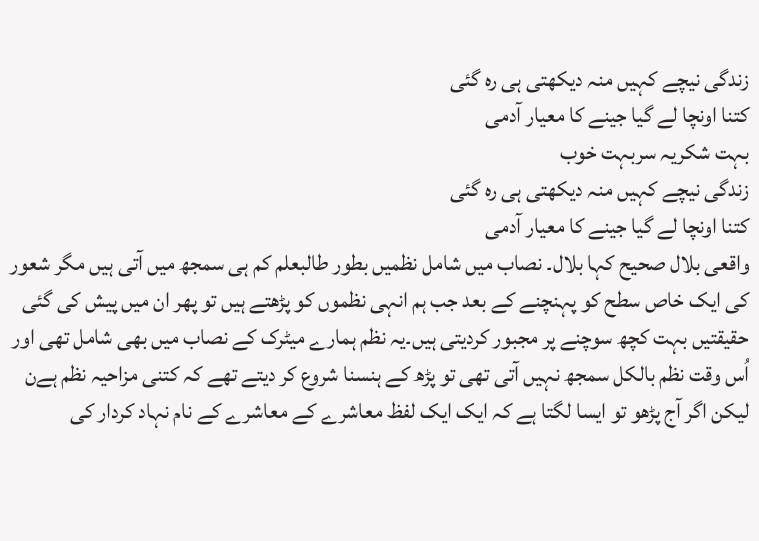زندگی نیچے کہیں منہ دیکھتی ہی رہ گئی
کتنا اونچا لے گیا جینے کا معیار آدمی
بہت شکریہ سربہت خوب
زندگی نیچے کہیں منہ دیکھتی ہی رہ گئی
کتنا اونچا لے گیا جینے کا معیار آدمی
واقعی بلال صحیح کہا بلال۔ نصاب میں شامل نظمیں بطور طالبعلم کم ہی سمجھ میں آتی ہیں مگر شعور کی ایک خاص سطح کو پہنچنے کے بعد جب ہم انہی نظموں کو پڑھتے ہیں تو پھر ان میں پیش کی گئی حقیقتیں بہت کچھ سوچنے پر مجبور کردیتی ہیں۔یہ نظم ہمارے میٹرک کے نصاب میں بھی شامل تھی اور اُس وقت نظم بالکل سمجھ نہیں آتی تھی تو پڑھ کے ہنسنا شروع کر دیتے تھے کہ کتنی مزاحیہ نظم ہےن لیکن اگر آج پڑھو تو ایسا لگتا ہے کہ ایک ایک لفظ معاشرے کے معاشرے کے نام نہاد کردار کی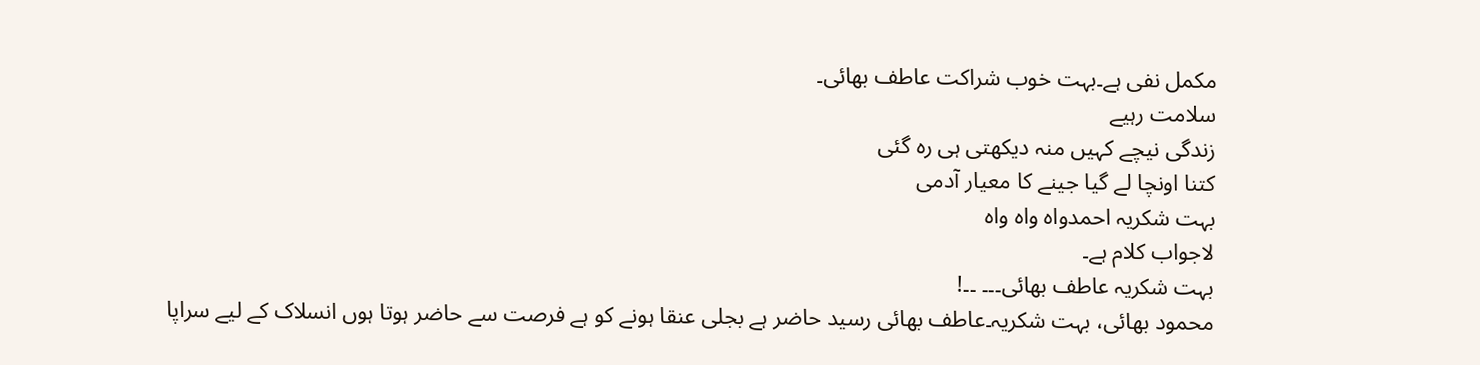مکمل نفی ہے۔بہت خوب شراکت عاطف بھائی۔
سلامت رہیے
زندگی نیچے کہیں منہ دیکھتی ہی رہ گئی
کتنا اونچا لے گیا جینے کا معیار آدمی
بہت شکریہ احمدواہ واہ واہ
لاجواب کلام ہے۔
بہت شکریہ عاطف بھائی۔۔۔ ۔۔!
محمود بھائی، بہت شکریہ۔عاطف بھائی رسید حاضر ہے بجلی عنقا ہونے کو ہے فرصت سے حاضر ہوتا ہوں انسلاک کے لیے سراپا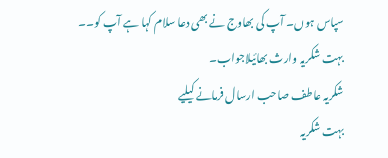سپاس ہوں۔ آپ کی بھاوج نے بھی دعا سلام کہا ہے آپ کو۔۔
بہت شکریہ وارث بھائیلاجواب۔
شکریہ عاطف صاحب ارسال فرمانے کیلیے
بہت شکریہ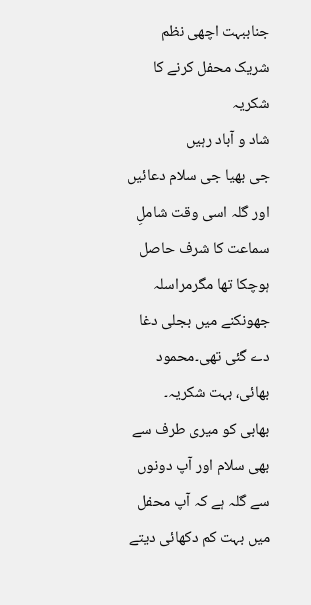جناببہت اچھی نظم
شریک محفل کرنے کا شکریہ
شاد و آباد رہیں
جی بھیا جی سلام دعائیں اور گلہ اسی وقت شاملِ سماعت کا شرف حاصل ہوچکا تھا مگرمراسلہ جھونکنے میں بجلی دغا دے گئی تھی۔محمود بھائی، بہت شکریہ۔
بھابی کو میری طرف سے بھی سلام اور آپ دونوں سے گلہ ہے کہ آپ محفل میں بہت کم دکھائی دیتے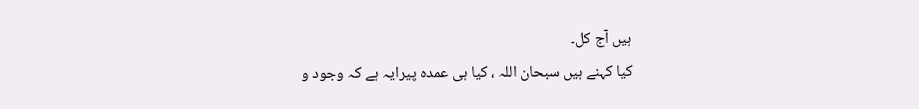ہیں آج کل۔
کیا کہنے ہیں سبحان اللہ ، کیا ہی عمدہ پیرایہ ہے کہ وجود و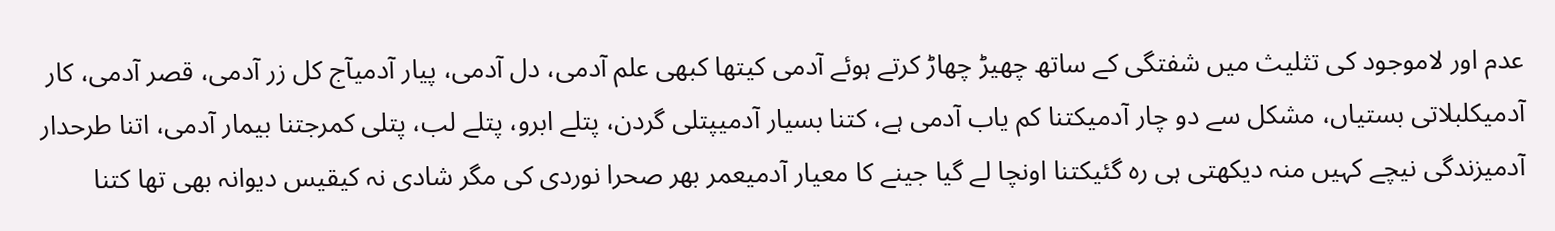عدم اور لاموجود کی تثلیث میں شفتگی کے ساتھ چھیڑ چھاڑ کرتے ہوئے آدمی کیتھا کبھی علم آدمی، دل آدمی، پیار آدمیآج کل زر آدمی، قصر آدمی، کار آدمیکلبلاتی بستیاں، مشکل سے دو چار آدمیکتنا کم یاب آدمی ہے، کتنا بسیار آدمیپتلی گردن، پتلے ابرو، پتلے لب، پتلی کمرجتنا بیمار آدمی، اتنا طرحدار آدمیزندگی نیچے کہیں منہ دیکھتی ہی رہ گئیکتنا اونچا لے گیا جینے کا معیار آدمیعمر بھر صحرا نوردی کی مگر شادی نہ کیقیس دیوانہ بھی تھا کتنا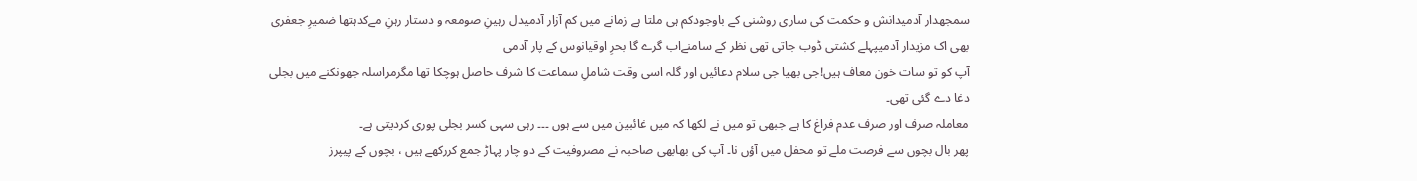سمجھدار آدمیدانش و حکمت کی ساری روشنی کے باوجودکم ہی ملتا ہے زمانے میں کم آزار آدمیدل رہینِ صومعہ و دستار رہنِ مےکدہتھا ضمیرِ جعفری بھی اک مزیدار آدمیپہلے کشتی ڈوب جاتی تھی نظر کے سامنےاب گرے گا بحرِ اوقیانوس کے پار آدمی
آپ کو تو سات خون معاف ہیں!جی بھیا جی سلام دعائیں اور گلہ اسی وقت شاملِ سماعت کا شرف حاصل ہوچکا تھا مگرمراسلہ جھونکنے میں بجلی دغا دے گئی تھی۔
معاملہ صرف اور صرف عدم فراغ کا ہے جبھی تو میں نے لکھا کہ میں غائبین میں سے ہوں ۔۔۔ رہی سہی کسر بجلی پوری کردیتی ہے۔
پھر بال بچوں سے فرصت ملے تو محفل میں آؤں نا۔ آپ کی بھابھی صاحبہ نے مصروفیت کے دو چار پہاڑ جمع کررکھے ہیں ، بچوں کے پیپرز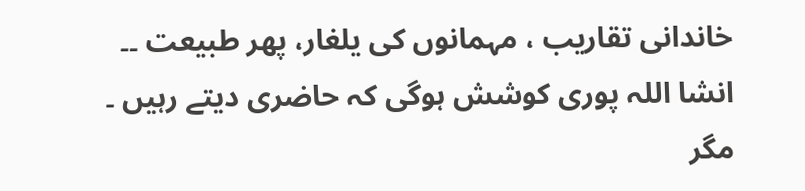خاندانی تقاریب ، مہمانوں کی یلغار، پھر طبیعت ۔۔ انشا اللہ پوری کوشش ہوگی کہ حاضری دیتے رہیں ۔ مگر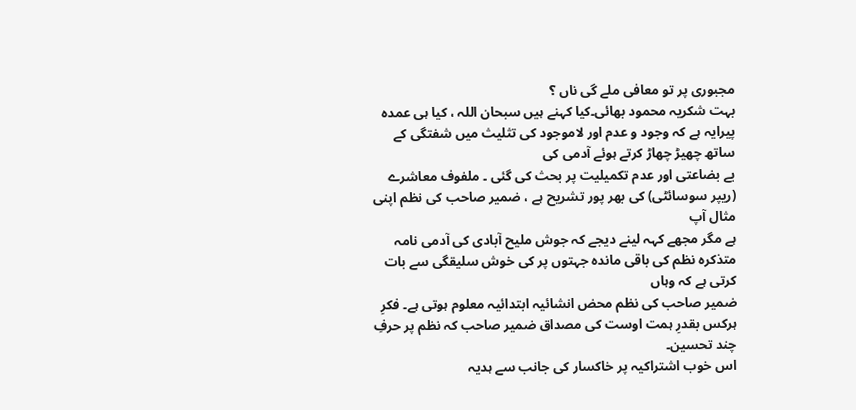مجبوری پر تو معافی ملے گی ناں ؟
بہت شکریہ محمود بھائی۔کیا کہنے ہیں سبحان اللہ ، کیا ہی عمدہ پیرایہ ہے کہ وجود و عدم اور لاموجود کی تثلیث میں شفتگی کے ساتھ چھیڑ چھاڑ کرتے ہوئے آدمی کی
بے بضاعتی اور عدم تکمیلیت پر بحث کی گئی ۔ ملفوف معاشرے (ریپر سوسائٹی) کی بھر پور تشریح ہے ، ضمیر صاحب کی نظم اپنی مثال آپ
ہے مگر مجھے کہہ لینے دیجے کہ جوش ملیح آبادی کی آدمی نامہ متذکرہ نظم کی باقی ماندہ جہتوں پر کی خوش سلیقگی سے بات کرتی ہے کہ وہاں
ضمیر صاحب کی نظم محض انشائیہ ابتدائیہ معلوم ہوتی ہے۔ فکرِ ہرکس بقدرِ ہمت اوست کی مصداق ضمیر صاحب کہ نظم پر حرفِ چند تحسین۔
اس خوب اشتراکیہ پر خاکسار کی جانب سے ہدیہ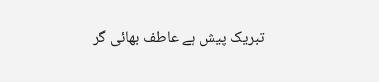تبریک پیش ہے عاطف بھائی گر